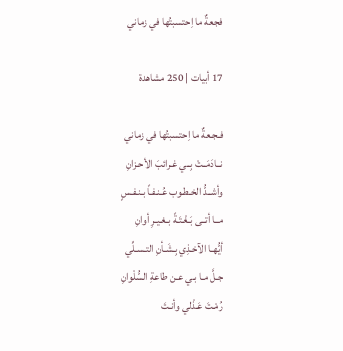فجعةٌ ما اِحتسبتُها في زماني

17 أبيات | 250 مشاهدة

فـجـعةٌ ما اِحتسبتُها في زماني
نــادَمَــتْ بِــي غـرائبَ الأحـزانِ
وأشــدُّ الخـطـوب عُـنـفـاً بـنـفـسٍ
مــا أتــى بَـغْـتَـةً بـغـيـرِ أوانِ
أيُّهـا الآخـذِي بِـشَـأنِ التـسـلِّي
جـلَّ مـا بـي عـن طاعةِ السُّلْوانِ
رُمْـتَ عَـذْلي وأنـتَ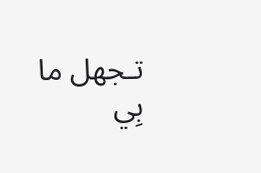تـجهل ما بِي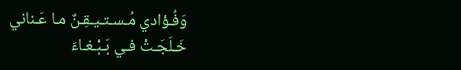وَفُـؤادي مُـسـتـيـقِـنٌ مـا عَـناني
خَـلَجَـتْ فـي بَـبْـغـاءَ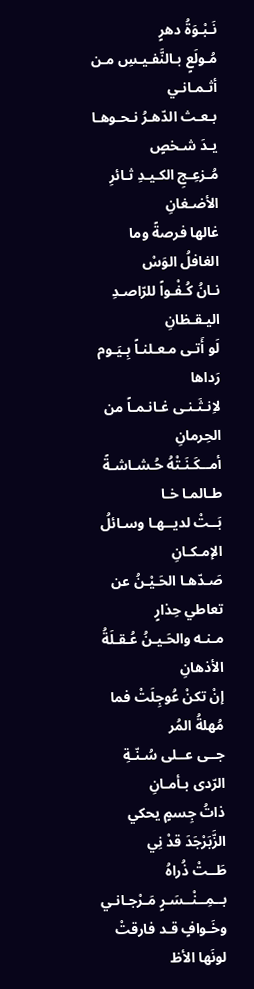نَـبْـوَةُ دهرٍ
مُـولَعٍ بـالنَّفـيـسِ مـن أثـمـانـي
بـعـث الدّهـرُ نـحـوهـا يـدَ شـخصٍ
مُـزعِـجِ الكـيـدِ ثـائرِ الأضـغانِ
غالها فرصةً وما الغافلُ الوَسْ
نـانُ كُـفْـواً للرّاصـدِ اليـقـظانِ
لَو أَتـى مـعـلنـاً بِـيَـوم رَداها
لاِنـثَـنـى غـانـمـاً من الحِرمانِ
أمــكَـنَـتْهُ حُـشـاشـةً طـالمـا خـا
بَــتْ لديــهـا وسـائلُ الإمـكـانِ
صَـدّهـا الحَـيْـنُ عن تعاطي حِذارٍ
مـنـه والحَـيـنُ عُـقـلَةُ الأذهانِ
إنْ تكنْ عُوجِلَتْ فما مُهلةُ المُر
جــى عــلى سُـنّـةِ الرّدى بـأمـانِ
ذاتُ جِسمٍ يحكي الزَّبَرْجَدَ قدْ نِي
طَــتْ ذُراهُ بــمِــنْــسَـرٍ مَـرْجـانـي
وخَـوافٍ قـد فارقتْ لونَها الأظ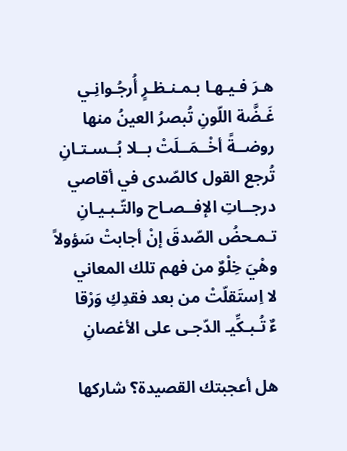هـرَ فـيـهـا بـمـنـظـرٍ أُرجُـوانِـي
غَـضَّة اللّونِ تُبصرُ العينُ منها
روضــةً أخْــمَــلَتْ بــلا بُــسـتـانِ
تُرجع القول كالصّدى في أقاصي
درجــاتِ الإفــصـاح والتّـبـيـانِ
تـمـحضُ الصّدقَ إنْ أجابتْ سَؤولاً
وهْيَ خِلْوٌ من فهم تلك المعاني
لا اِستَقلّتْ من بعد فقدِكِ وَرْقا
ءٌ تُـبـكِّيـ الدّجـى على الأغصانِ

هل أعجبتك القصيدة؟ شاركها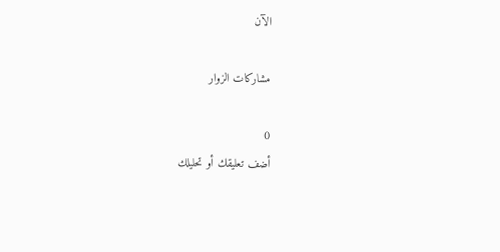الآن

مشاركات الزوار

0
أضف تعليقك أو تحليلك